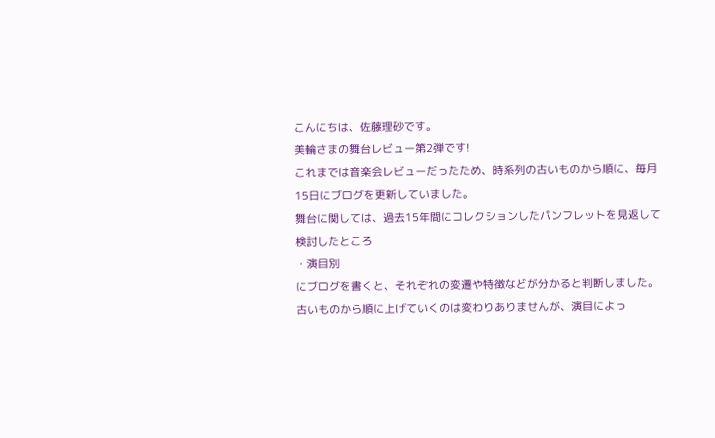こんにちは、佐藤理砂です。
美輪さまの舞台レビュー第2弾です!
これまでは音楽会レビューだったため、時系列の古いものから順に、毎月15日にブログを更新していました。
舞台に関しては、過去15年間にコレクションしたパンフレットを見返して検討したところ
・演目別
にブログを書くと、それぞれの変遷や特徴などが分かると判断しました。
古いものから順に上げていくのは変わりありませんが、演目によっ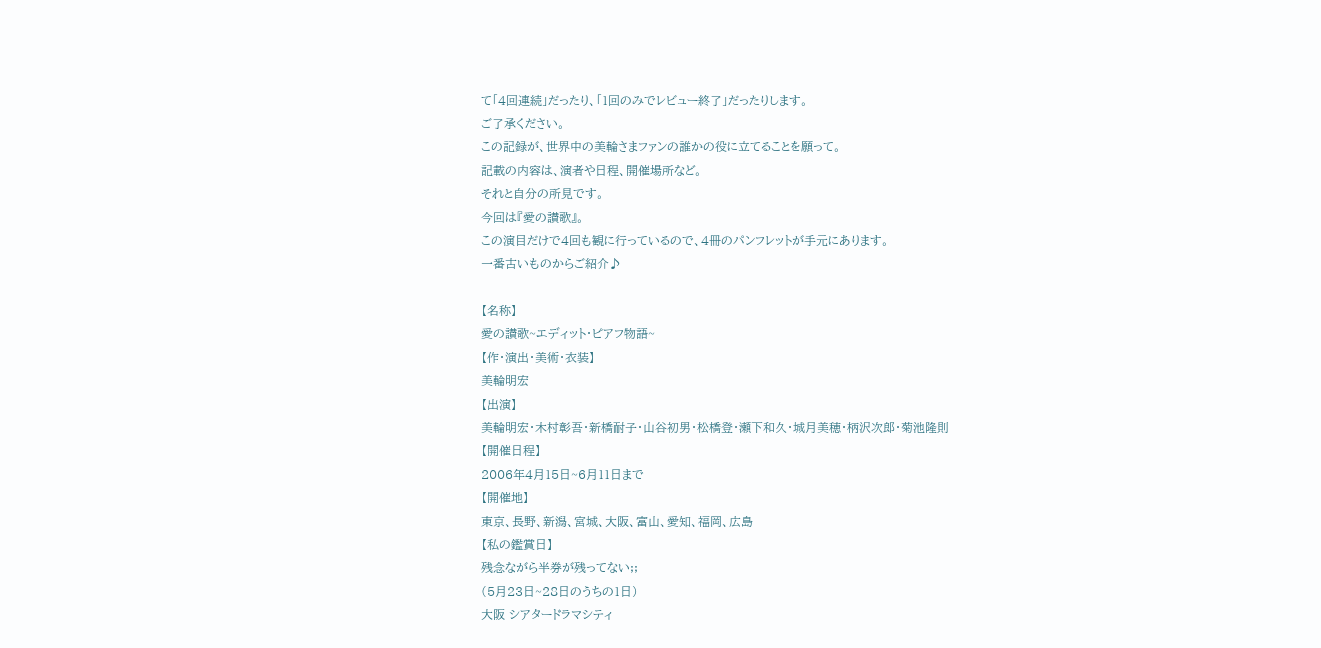て「4回連続」だったり、「1回のみでレビュー終了」だったりします。
ご了承ください。
この記録が、世界中の美輪さまファンの誰かの役に立てることを願って。
記載の内容は、演者や日程、開催場所など。
それと自分の所見です。
今回は『愛の讃歌』。
この演目だけで4回も観に行っているので、4冊のパンフレットが手元にあります。
一番古いものからご紹介♪

【名称】
愛の讃歌~エディット・ピアフ物語~
【作・演出・美術・衣装】
美輪明宏
【出演】
美輪明宏・木村彰吾・新橋耐子・山谷初男・松橋登・瀬下和久・城月美穂・柄沢次郎・菊池隆則
【開催日程】
2006年4月15日~6月11日まで
【開催地】
東京、長野、新潟、宮城、大阪、富山、愛知、福岡、広島
【私の鑑賞日】
残念ながら半券が残ってない;;
(5月23日~28日のうちの1日)
大阪 シアタードラマシティ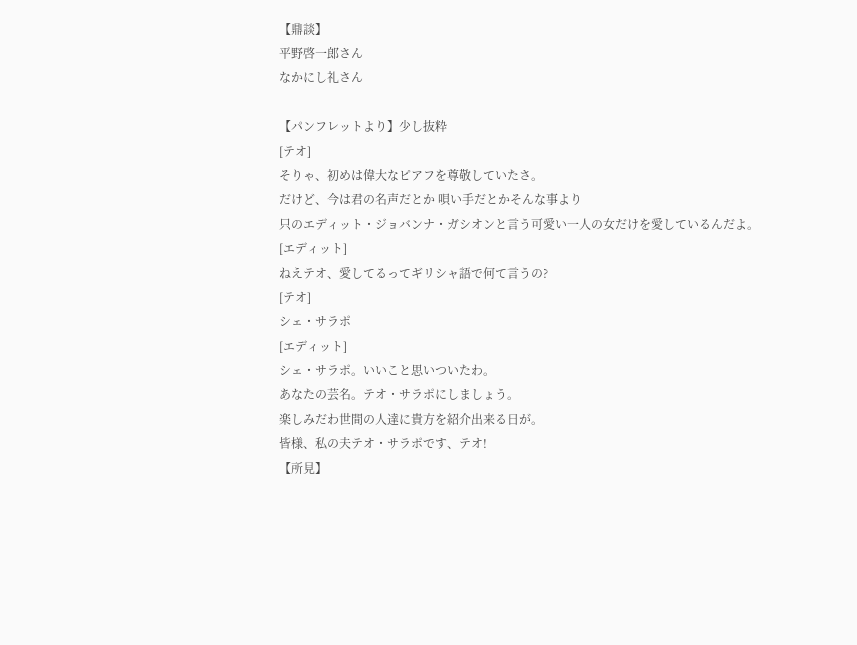【鼎談】
平野啓一郎さん
なかにし礼さん

【パンフレットより】少し抜粋
[テオ]
そりゃ、初めは偉大なピアフを尊敬していたさ。
だけど、今は君の名声だとか 唄い手だとかそんな事より
只のエディット・ジョバンナ・ガシオンと言う可愛い一人の女だけを愛しているんだよ。
[エディット]
ねえテオ、愛してるってギリシャ語で何て言うの?
[テオ]
シェ・サラポ
[エディット]
シェ・サラポ。いいこと思いついたわ。
あなたの芸名。テオ・サラポにしましょう。
楽しみだわ世間の人達に貴方を紹介出来る日が。
皆様、私の夫テオ・サラポです、テオ!
【所見】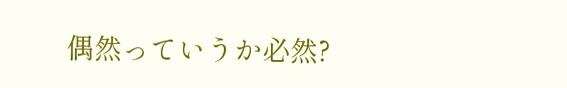偶然っていうか必然?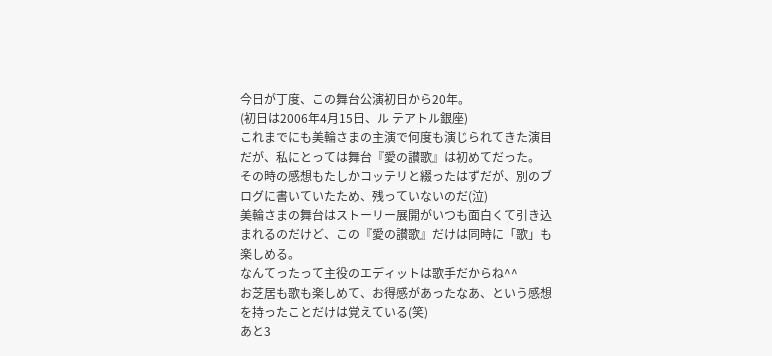今日が丁度、この舞台公演初日から20年。
(初日は2006年4月15日、ル テアトル銀座)
これまでにも美輪さまの主演で何度も演じられてきた演目だが、私にとっては舞台『愛の讃歌』は初めてだった。
その時の感想もたしかコッテリと綴ったはずだが、別のブログに書いていたため、残っていないのだ(泣)
美輪さまの舞台はストーリー展開がいつも面白くて引き込まれるのだけど、この『愛の讃歌』だけは同時に「歌」も楽しめる。
なんてったって主役のエディットは歌手だからね^^
お芝居も歌も楽しめて、お得感があったなあ、という感想を持ったことだけは覚えている(笑)
あと3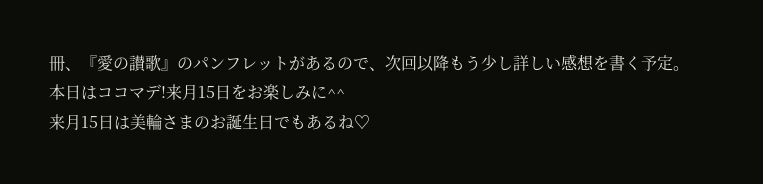冊、『愛の讃歌』のパンフレットがあるので、次回以降もう少し詳しい感想を書く予定。
本日はココマデ!来月15日をお楽しみに^^
来月15日は美輪さまのお誕生日でもあるね♡